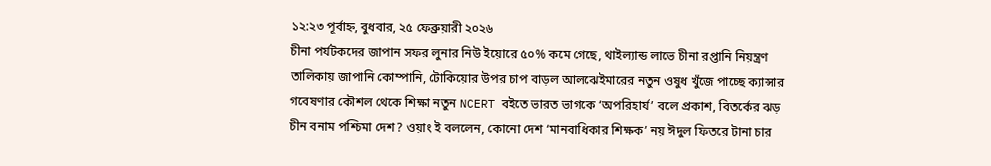১২:২৩ পূর্বাহ্ন, বুধবার, ২৫ ফেব্রুয়ারী ২০২৬
চীনা পর্যটকদের জাপান সফর লুনার নিউ ইয়োরে ৫০% কমে গেছে, থাইল্যান্ড লাভে চীনা রপ্তানি নিয়ন্ত্রণ তালিকায় জাপানি কোম্পানি, টোকিয়োর উপর চাপ বাড়ল আলঝেইমারের নতুন ওষুধ খুঁজে পাচ্ছে ক্যান্সার গবেষণার কৌশল থেকে শিক্ষা নতুন NCERT বইতে ভারত ভাগকে ‘অপরিহার্য’ বলে প্রকাশ, বিতর্কের ঝড় চীন বনাম পশ্চিমা দেশ? ওয়াং ই বললেন, কোনো দেশ ‘মানবাধিকার শিক্ষক’ নয় ঈদুল ফিতরে টানা চার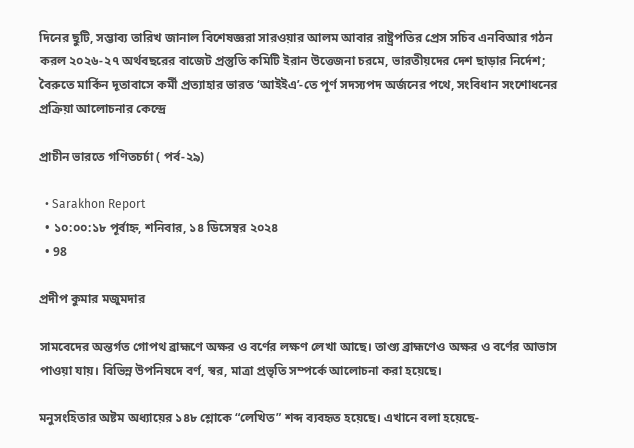দিনের ছুটি, সম্ভাব্য তারিখ জানাল বিশেষজ্ঞরা সারওয়ার আলম আবার রাষ্ট্রপতির প্রেস সচিব এনবিআর গঠন করল ২০২৬-২৭ অর্থবছরের বাজেট প্রস্তুতি কমিটি ইরান উত্তেজনা চরমে, ভারতীয়দের দেশ ছাড়ার নির্দেশ; বৈরুতে মার্কিন দূতাবাসে কর্মী প্রত্যাহার ভারত ‘আইইএ’‑তে পূর্ণ সদস্যপদ অর্জনের পথে, সংবিধান সংশোধনের প্রক্রিয়া আলোচনার কেন্দ্রে

প্রাচীন ভারতে গণিতচর্চা ( পর্ব-২৯)

  • Sarakhon Report
  • ১০:০০:১৮ পূর্বাহ্ন, শনিবার, ১৪ ডিসেম্বর ২০২৪
  • 98

প্রদীপ কুমার মজুমদার

সামবেদের অন্তর্গত গোপথ ব্রাহ্মণে অক্ষর ও বর্ণের লক্ষণ লেখা আছে। তাণ্ড্য ব্রাহ্মণেও অক্ষর ও বর্ণের আভাস পাওয়া যায়। বিভিন্ন উপনিষদে বর্ণ, স্বর, মাত্রা প্রভৃতি সম্পর্কে আলোচনা করা হয়েছে।

মনুসংহিতার অষ্টম অধ্যায়ের ১৪৮ শ্লোকে “লেখিত” শব্দ ব্যবহৃত হয়েছে। এখানে বলা হয়েছে-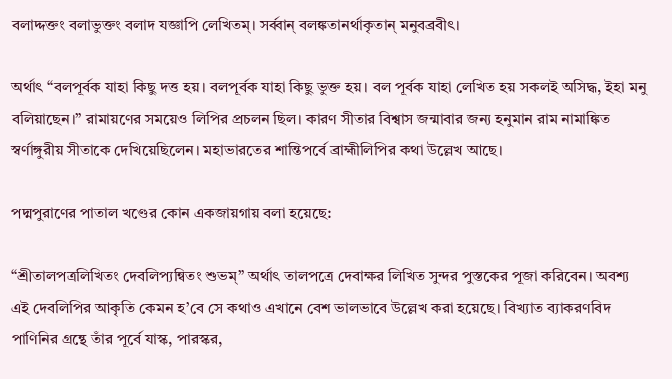বলাদ্দক্তং বলাভুক্তং বলাদ যজ্ঞাপি লেখিতম্। সর্ব্বান্ বলঙ্কতানর্থাকৃতান্ মনুবব্রবীৎ।

অর্থাৎ “বলপূর্বক যাহা কিছু দত্ত হয়। বলপূর্বক যাহা কিছু ভুক্ত হয়। বল পূর্বক যাহা লেখিত হয় সকলই অসিদ্ধ, ইহা মনু বলিয়াছেন।” রামায়ণের সময়েও লিপির প্রচলন ছিল। কারণ সীতার বিশ্বাস জন্মাবার জন্য হনুমান রাম নামাঙ্কিত স্বর্ণাঙ্গুরীয় সীতাকে দেখিয়েছিলেন। মহাভারতের শান্তিপর্বে ব্রাহ্মীলিপির কথা উল্লেখ আছে।

পদ্মপুরাণের পাতাল খণ্ডের কোন একজায়গায় বলা হয়েছে:

“শ্রীতালপত্রলিখিতং দেবলিপ্যন্বিতং শুভম্” অর্থাৎ তালপত্রে দেবাক্ষর লিখিত সুন্দর পুস্তকের পূজা করিবেন। অবশ্য এই দেবলিপির আকৃতি কেমন হ’বে সে কথাও এখানে বেশ ভালভাবে উল্লেখ করা হয়েছে। বিখ্যাত ব্যাকরণবিদ পাণিনির গ্রন্থে তাঁর পূর্বে যাস্ক, পারস্কর,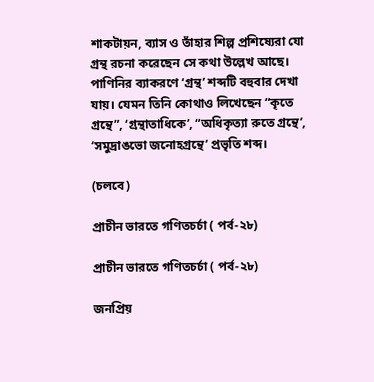শাকটায়ন, ব্যাস ও তাঁহার শিল্প প্রশিষ্যেরা যো গ্রন্থ রচনা করেছেন সে কথা উল্লেখ আছে। পাণিনির ব্যাকরণে ‘গ্রন্থ’ শব্দটি বহুবার দেখা যায়। যেমন তিনি কোথাও লিখেছেন “কৃতে গ্রন্থে”, ‘গ্রন্থাতাধিকে’, “অধিকৃত্যা রুতে গ্রন্থে’, ‘সমুদ্রাঙভো জনোহগ্রন্থে’ প্রভৃতি শব্দ।

(চলবে)

প্রাচীন ভারতে গণিতচর্চা ( পর্ব-২৮)

প্রাচীন ভারতে গণিতচর্চা ( পর্ব-২৮)

জনপ্রিয়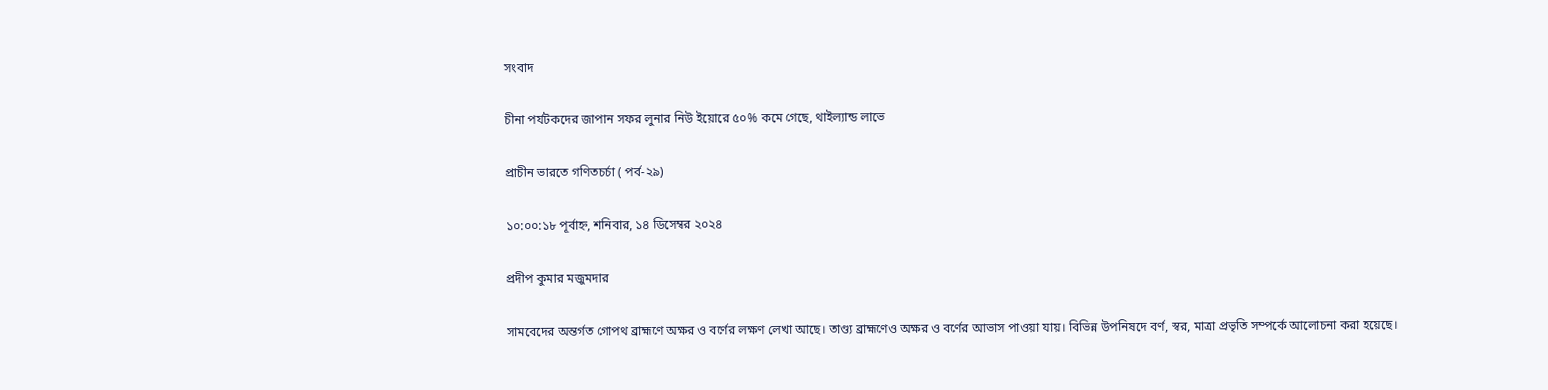সংবাদ

চীনা পর্যটকদের জাপান সফর লুনার নিউ ইয়োরে ৫০% কমে গেছে, থাইল্যান্ড লাভে

প্রাচীন ভারতে গণিতচর্চা ( পর্ব-২৯)

১০:০০:১৮ পূর্বাহ্ন, শনিবার, ১৪ ডিসেম্বর ২০২৪

প্রদীপ কুমার মজুমদার

সামবেদের অন্তর্গত গোপথ ব্রাহ্মণে অক্ষর ও বর্ণের লক্ষণ লেখা আছে। তাণ্ড্য ব্রাহ্মণেও অক্ষর ও বর্ণের আভাস পাওয়া যায়। বিভিন্ন উপনিষদে বর্ণ, স্বর, মাত্রা প্রভৃতি সম্পর্কে আলোচনা করা হয়েছে।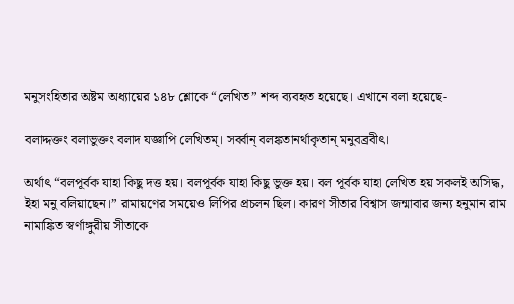মনুসংহিতার অষ্টম অধ্যায়ের ১৪৮ শ্লোকে “লেখিত” শব্দ ব্যবহৃত হয়েছে। এখানে বলা হয়েছে-

বলাদ্দক্তং বলাভুক্তং বলাদ যজ্ঞাপি লেখিতম্। সর্ব্বান্ বলঙ্কতানর্থাকৃতান্ মনুবব্রবীৎ।

অর্থাৎ “বলপূর্বক যাহা কিছু দত্ত হয়। বলপূর্বক যাহা কিছু ভুক্ত হয়। বল পূর্বক যাহা লেখিত হয় সকলই অসিদ্ধ, ইহা মনু বলিয়াছেন।” রামায়ণের সময়েও লিপির প্রচলন ছিল। কারণ সীতার বিশ্বাস জন্মাবার জন্য হনুমান রাম নামাঙ্কিত স্বর্ণাঙ্গুরীয় সীতাকে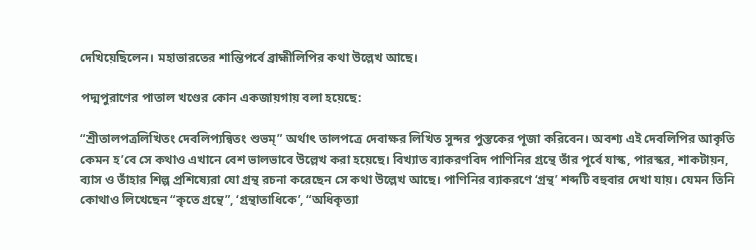দেখিয়েছিলেন। মহাভারতের শান্তিপর্বে ব্রাহ্মীলিপির কথা উল্লেখ আছে।

পদ্মপুরাণের পাতাল খণ্ডের কোন একজায়গায় বলা হয়েছে:

“শ্রীতালপত্রলিখিতং দেবলিপ্যন্বিতং শুভম্” অর্থাৎ তালপত্রে দেবাক্ষর লিখিত সুন্দর পুস্তকের পূজা করিবেন। অবশ্য এই দেবলিপির আকৃতি কেমন হ’বে সে কথাও এখানে বেশ ভালভাবে উল্লেখ করা হয়েছে। বিখ্যাত ব্যাকরণবিদ পাণিনির গ্রন্থে তাঁর পূর্বে যাস্ক, পারস্কর, শাকটায়ন, ব্যাস ও তাঁহার শিল্প প্রশিষ্যেরা যো গ্রন্থ রচনা করেছেন সে কথা উল্লেখ আছে। পাণিনির ব্যাকরণে ‘গ্রন্থ’ শব্দটি বহুবার দেখা যায়। যেমন তিনি কোথাও লিখেছেন “কৃতে গ্রন্থে”, ‘গ্রন্থাতাধিকে’, “অধিকৃত্যা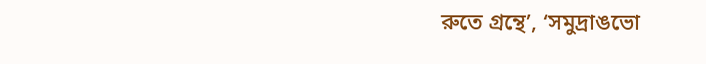রুতে গ্রন্থে’, ‘সমুদ্রাঙভো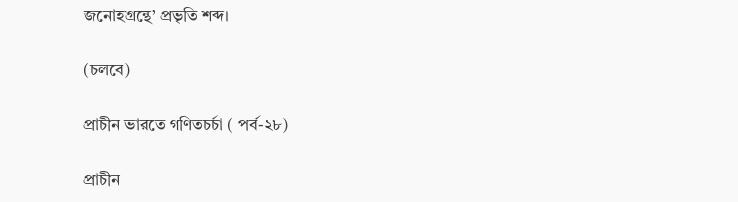জনোহগ্রন্থে’ প্রভৃতি শব্দ।

(চলবে)

প্রাচীন ভারতে গণিতচর্চা ( পর্ব-২৮)

প্রাচীন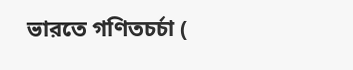ভারতে গণিতচর্চা (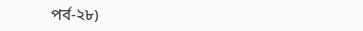পর্ব-২৮)